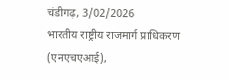चंडीगढ़, 3/02/2026
भारतीय राष्ट्रीय राजमार्ग प्राधिकरण (एनएचएआई),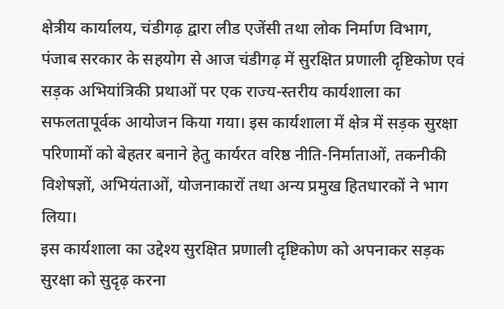क्षेत्रीय कार्यालय, चंडीगढ़ द्वारा लीड एजेंसी तथा लोक निर्माण विभाग, पंजाब सरकार के सहयोग से आज चंडीगढ़ में सुरक्षित प्रणाली दृष्टिकोण एवं सड़क अभियांत्रिकी प्रथाओं पर एक राज्य-स्तरीय कार्यशाला का सफलतापूर्वक आयोजन किया गया। इस कार्यशाला में क्षेत्र में सड़क सुरक्षा परिणामों को बेहतर बनाने हेतु कार्यरत वरिष्ठ नीति-निर्माताओं, तकनीकी विशेषज्ञों, अभियंताओं, योजनाकारों तथा अन्य प्रमुख हितधारकों ने भाग लिया।
इस कार्यशाला का उद्देश्य सुरक्षित प्रणाली दृष्टिकोण को अपनाकर सड़क सुरक्षा को सुदृढ़ करना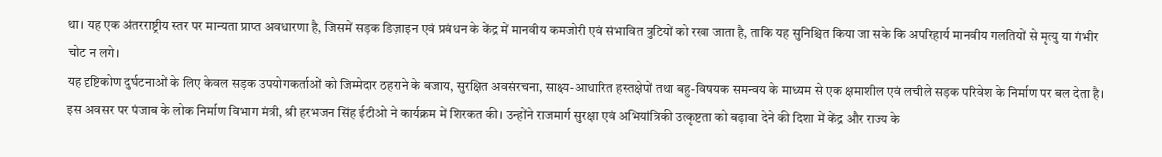था। यह एक अंतरराष्ट्रीय स्तर पर मान्यता प्राप्त अवधारणा है, जिसमें सड़क डिज़ाइन एवं प्रबंधन के केंद्र में मानवीय कमजोरी एवं संभावित त्रुटियों को रखा जाता है, ताकि यह सुनिश्चित किया जा सके कि अपरिहार्य मानवीय गलतियों से मृत्यु या गंभीर चोट न लगे।
यह दृष्टिकोण दुर्घटनाओं के लिए केवल सड़क उपयोगकर्ताओं को जिम्मेदार ठहराने के बजाय, सुरक्षित अवसंरचना, साक्ष्य-आधारित हस्तक्षेपों तथा बहु-विषयक समन्वय के माध्यम से एक क्षमाशील एवं लचीले सड़क परिवेश के निर्माण पर बल देता है।
इस अवसर पर पंजाब के लोक निर्माण विभाग मंत्री, श्री हरभजन सिंह ईटीओ ने कार्यक्रम में शिरकत की। उन्होंने राजमार्ग सुरक्षा एवं अभियांत्रिकी उत्कृष्टता को बढ़ावा देने की दिशा में केंद्र और राज्य के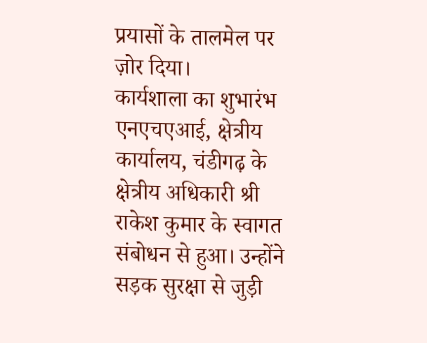प्रयासों के तालमेल पर ज़ोर दिया।
कार्यशाला का शुभारंभ एनएचएआई, क्षेत्रीय कार्यालय, चंडीगढ़ के क्षेत्रीय अधिकारी श्री राकेश कुमार के स्वागत संबोधन से हुआ। उन्होंने सड़क सुरक्षा से जुड़ी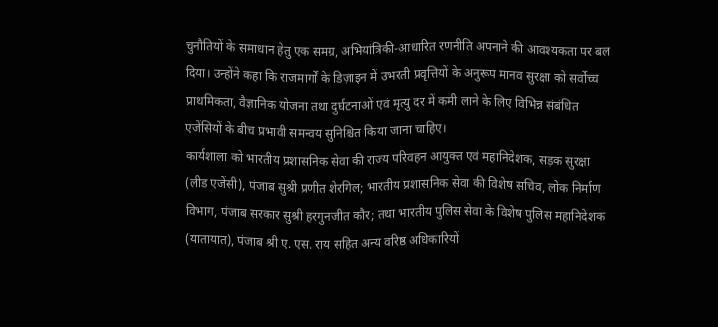चुनौतियों के समाधान हेतु एक समग्र, अभियांत्रिकी-आधारित रणनीति अपनाने की आवश्यकता पर बल दिया। उन्होंने कहा कि राजमार्गों के डिज़ाइन में उभरती प्रवृत्तियों के अनुरूप मानव सुरक्षा को सर्वोच्च प्राथमिकता, वैज्ञानिक योजना तथा दुर्घटनाओं एवं मृत्यु दर में कमी लाने के लिए विभिन्न संबंधित एजेंसियों के बीच प्रभावी समन्वय सुनिश्चित किया जाना चाहिए।
कार्यशाला को भारतीय प्रशासनिक सेवा की राज्य परिवहन आयुक्त एवं महानिदेशक, सड़क सुरक्षा (लीड एजेंसी), पंजाब सुश्री प्रणीत शेरगिल; भारतीय प्रशासनिक सेवा की विशेष सचिव, लोक निर्माण विभाग, पंजाब सरकार सुश्री हरगुनजीत कौर; तथा भारतीय पुलिस सेवा के विशेष पुलिस महानिदेशक (यातायात), पंजाब श्री ए. एस. राय सहित अन्य वरिष्ठ अधिकारियों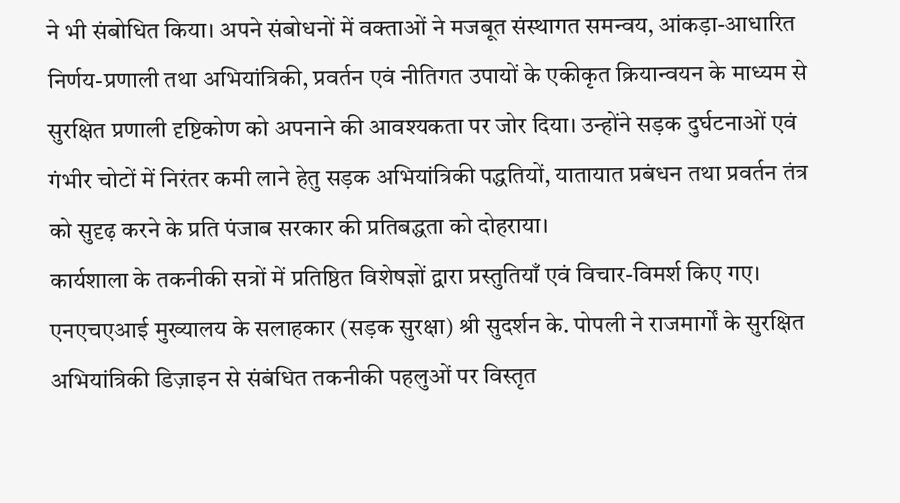ने भी संबोधित किया। अपने संबोधनों में वक्ताओं ने मजबूत संस्थागत समन्वय, आंकड़ा-आधारित निर्णय-प्रणाली तथा अभियांत्रिकी, प्रवर्तन एवं नीतिगत उपायों के एकीकृत क्रियान्वयन के माध्यम से सुरक्षित प्रणाली दृष्टिकोण को अपनाने की आवश्यकता पर जोर दिया। उन्होंने सड़क दुर्घटनाओं एवं गंभीर चोटों में निरंतर कमी लाने हेतु सड़क अभियांत्रिकी पद्धतियों, यातायात प्रबंधन तथा प्रवर्तन तंत्र को सुदृढ़ करने के प्रति पंजाब सरकार की प्रतिबद्धता को दोहराया।
कार्यशाला के तकनीकी सत्रों में प्रतिष्ठित विशेषज्ञों द्वारा प्रस्तुतियाँ एवं विचार-विमर्श किए गए। एनएचएआई मुख्यालय के सलाहकार (सड़क सुरक्षा) श्री सुदर्शन के. पोपली ने राजमार्गों के सुरक्षित अभियांत्रिकी डिज़ाइन से संबंधित तकनीकी पहलुओं पर विस्तृत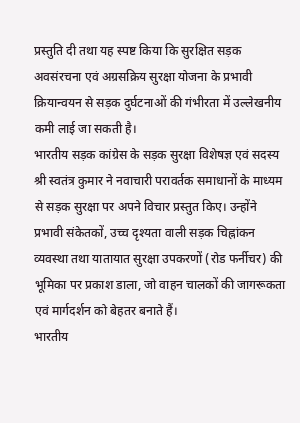प्रस्तुति दी तथा यह स्पष्ट किया कि सुरक्षित सड़क अवसंरचना एवं अग्रसक्रिय सुरक्षा योजना के प्रभावी क्रियान्वयन से सड़क दुर्घटनाओं की गंभीरता में उल्लेखनीय कमी लाई जा सकती है।
भारतीय सड़क कांग्रेस के सड़क सुरक्षा विशेषज्ञ एवं सदस्य श्री स्वतंत्र कुमार ने नवाचारी परावर्तक समाधानों के माध्यम से सड़क सुरक्षा पर अपने विचार प्रस्तुत किए। उन्होंने प्रभावी संकेतकों, उच्च दृश्यता वाली सड़क चिह्नांकन व्यवस्था तथा यातायात सुरक्षा उपकरणों (रोड फर्नीचर) की भूमिका पर प्रकाश डाला, जो वाहन चालकों की जागरूकता एवं मार्गदर्शन को बेहतर बनाते हैं।
भारतीय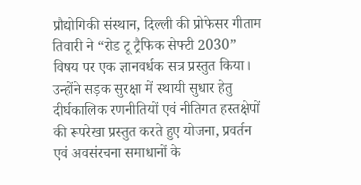प्रौद्योगिकी संस्थान, दिल्ली की प्रोफेसर गीताम तिवारी ने “रोड टू ट्रैफिक सेफ्टी 2030” विषय पर एक ज्ञानवर्धक सत्र प्रस्तुत किया। उन्होंने सड़क सुरक्षा में स्थायी सुधार हेतु दीर्घकालिक रणनीतियों एवं नीतिगत हस्तक्षेपों की रूपरेखा प्रस्तुत करते हुए योजना, प्रवर्तन एवं अवसंरचना समाधानों के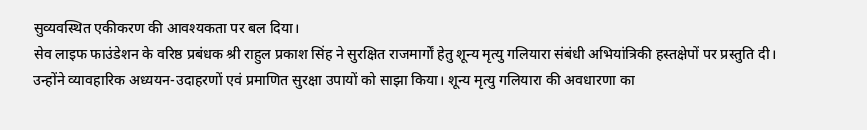सुव्यवस्थित एकीकरण की आवश्यकता पर बल दिया।
सेव लाइफ फाउंडेशन के वरिष्ठ प्रबंधक श्री राहुल प्रकाश सिंह ने सुरक्षित राजमार्गों हेतु शून्य मृत्यु गलियारा संबंधी अभियांत्रिकी हस्तक्षेपों पर प्रस्तुति दी। उन्होंने व्यावहारिक अध्ययन-उदाहरणों एवं प्रमाणित सुरक्षा उपायों को साझा किया। शून्य मृत्यु गलियारा की अवधारणा का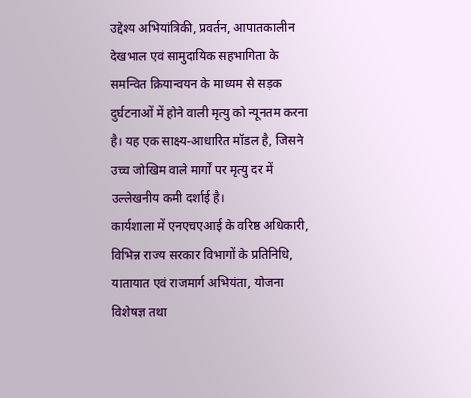उद्देश्य अभियांत्रिकी, प्रवर्तन, आपातकालीन देखभाल एवं सामुदायिक सहभागिता के समन्वित क्रियान्वयन के माध्यम से सड़क दुर्घटनाओं में होने वाली मृत्यु को न्यूनतम करना है। यह एक साक्ष्य-आधारित मॉडल है, जिसने उच्च जोखिम वाले मार्गों पर मृत्यु दर में उल्लेखनीय कमी दर्शाई है।
कार्यशाला में एनएचएआई के वरिष्ठ अधिकारी, विभिन्न राज्य सरकार विभागों के प्रतिनिधि, यातायात एवं राजमार्ग अभियंता, योजना विशेषज्ञ तथा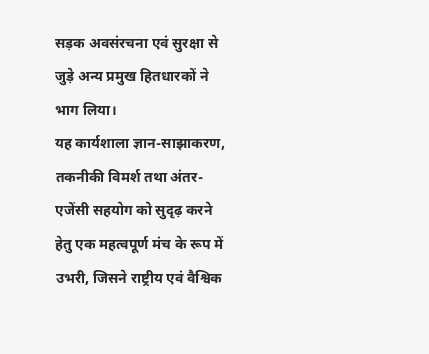सड़क अवसंरचना एवं सुरक्षा से जुड़े अन्य प्रमुख हितधारकों ने भाग लिया।
यह कार्यशाला ज्ञान-साझाकरण, तकनीकी विमर्श तथा अंतर-एजेंसी सहयोग को सुदृढ़ करने हेतु एक महत्वपूर्ण मंच के रूप में उभरी, जिसने राष्ट्रीय एवं वैश्विक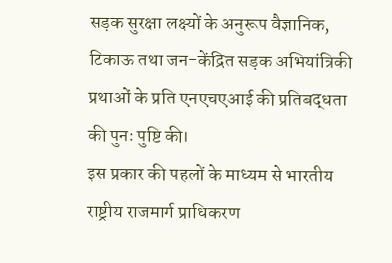सड़क सुरक्षा लक्ष्यों के अनुरूप वैज्ञानिक, टिकाऊ तथा जन-केंद्रित सड़क अभियांत्रिकी प्रथाओं के प्रति एनएचएआई की प्रतिबद्धता की पुनः पुष्टि की।
इस प्रकार की पहलों के माध्यम से भारतीय राष्ट्रीय राजमार्ग प्राधिकरण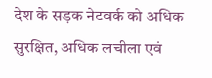देश के सड़क नेटवर्क को अधिक सुरक्षित, अधिक लचीला एवं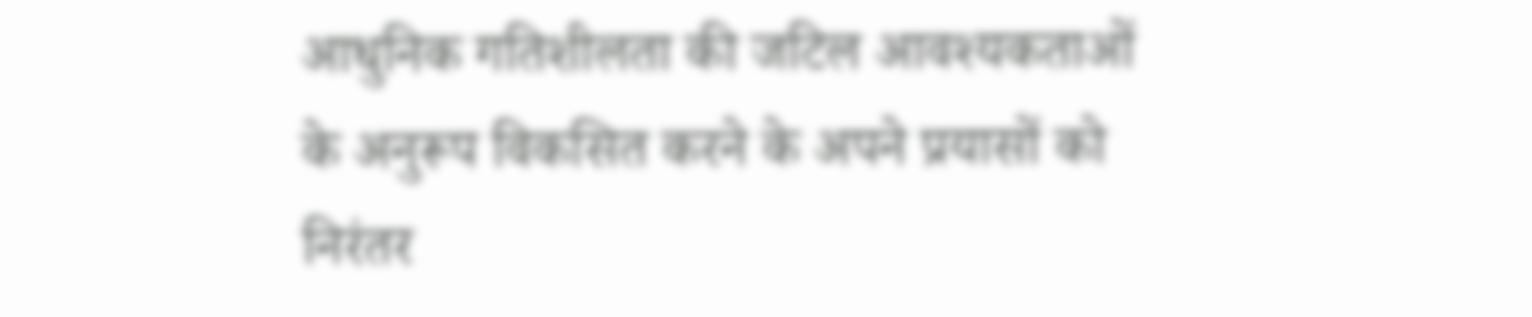आधुनिक गतिशीलता की जटिल आवश्यकताओं के अनुरूप विकसित करने के अपने प्रयासों को निरंतर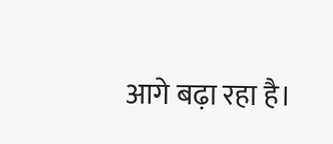आगे बढ़ा रहा है।